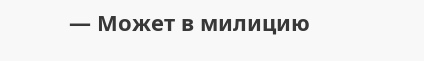— Может в милицию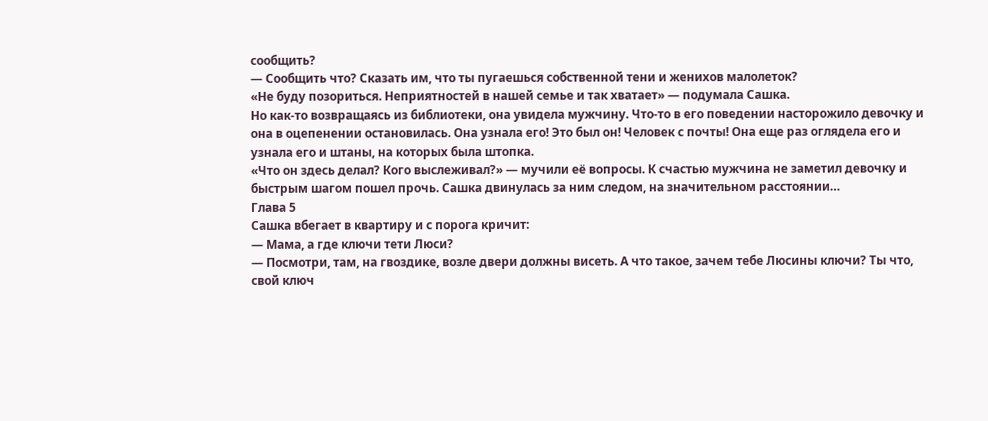сообщить?
— Сообщить что? Сказать им, что ты пугаешься собственной тени и женихов малолеток?
«Не буду позориться. Неприятностей в нашей семье и так хватает» — подумала Сашка.
Но как-то возвращаясь из библиотеки, она увидела мужчину. Что-то в его поведении насторожило девочку и она в оцепенении остановилась. Она узнала его! Это был он! Человек с почты! Она еще раз оглядела его и узнала его и штаны, на которых была штопка.
«Что он здесь делал? Кого выслеживал?» — мучили её вопросы. К счастью мужчина не заметил девочку и быстрым шагом пошел прочь. Сашка двинулась за ним следом, на значительном расстоянии…
Глава 5
Сашка вбегает в квартиру и с порога кричит:
— Мама, а где ключи тети Люси?
— Посмотри, там, на гвоздике, возле двери должны висеть. А что такое, зачем тебе Люсины ключи? Ты что, свой ключ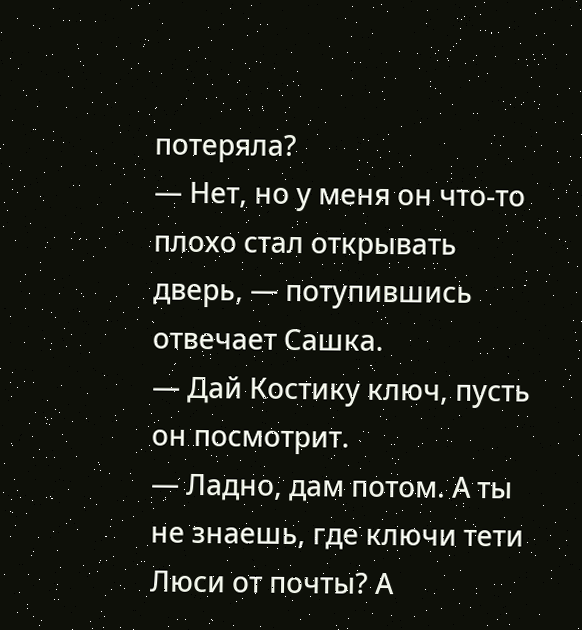потеряла?
— Нет, но у меня он что-то плохо стал открывать дверь, — потупившись отвечает Сашка.
— Дай Костику ключ, пусть он посмотрит.
— Ладно, дам потом. А ты не знаешь, где ключи тети Люси от почты? А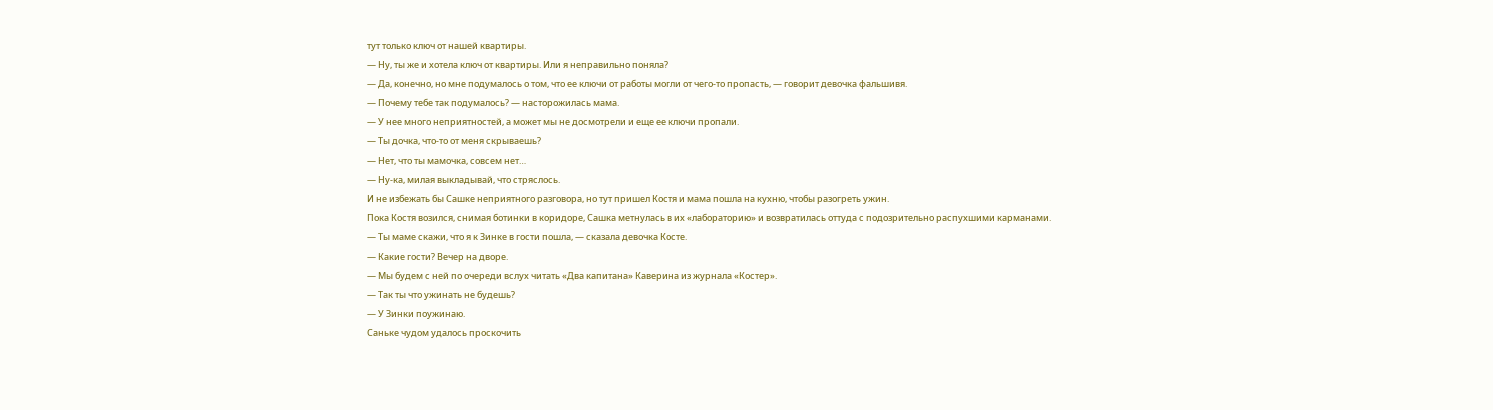тут только ключ от нашей квартиры.
— Ну, ты же и хотела ключ от квартиры. Или я неправильно поняла?
— Да, конечно, но мне подумалось о том, что ее ключи от работы могли от чего-то пропасть, — говорит девочка фальшивя.
— Почему тебе так подумалось? — насторожилась мама.
— У нее много неприятностей, а может мы не досмотрели и еще ее ключи пропали.
— Ты дочка, что-то от меня скрываешь?
— Нет, что ты мамочка, совсем нет…
— Ну-ка, милая выкладывай, что стряслось.
И не избежать бы Сашке неприятного разговора, но тут пришел Костя и мама пошла на кухню, чтобы разогреть ужин.
Пока Костя возился, снимая ботинки в коридоре, Сашка метнулась в их «лабораторию» и возвратилась оттуда с подозрительно распухшими карманами.
— Ты маме скажи, что я к Зинке в гости пошла, — сказала девочка Косте.
— Какие гости? Вечер на дворе.
— Мы будем с ней по очереди вслух читать «Два капитана» Каверина из журнала «Костер».
— Так ты что ужинать не будешь?
— У Зинки поужинаю.
Саньке чудом удалось проскочить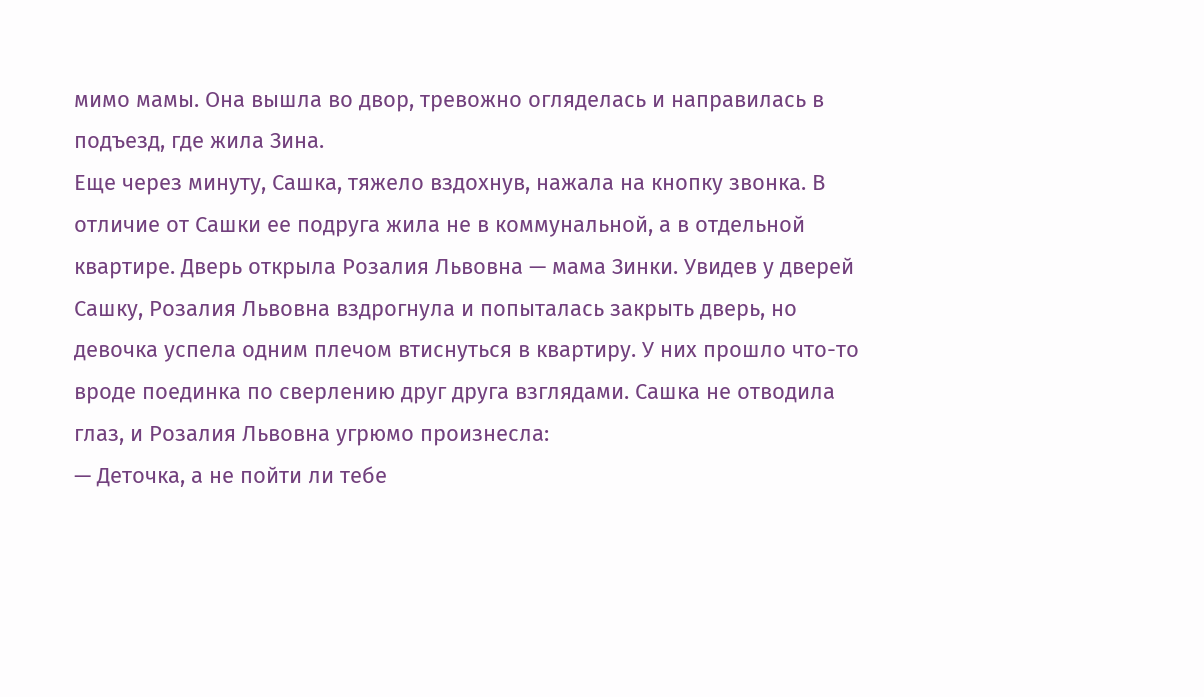мимо мамы. Она вышла во двор, тревожно огляделась и направилась в подъезд, где жила Зина.
Еще через минуту, Сашка, тяжело вздохнув, нажала на кнопку звонка. В отличие от Сашки ее подруга жила не в коммунальной, а в отдельной квартире. Дверь открыла Розалия Львовна — мама Зинки. Увидев у дверей Сашку, Розалия Львовна вздрогнула и попыталась закрыть дверь, но девочка успела одним плечом втиснуться в квартиру. У них прошло что-то вроде поединка по сверлению друг друга взглядами. Сашка не отводила глаз, и Розалия Львовна угрюмо произнесла:
— Деточка, а не пойти ли тебе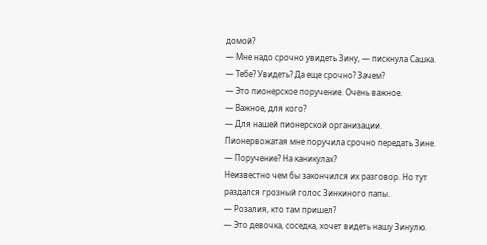домой?
— Мне надо срочно увидеть Зину, — пискнула Сашка.
— Тебе? Увидеть? Да еще срочно? Зачем?
— Это пионерское поручение. Очень важное.
— Важное, для кого?
— Для нашей пионерской организации. Пионервожатая мне поручила срочно передать Зине.
— Поручение? На каникулах?
Неизвестно чем бы закончился их разговор. Но тут раздался грозный голос Зинкиного папы.
— Розалия, кто там пришел?
— Это девочка, соседка, хочет видеть нашу Зинулю.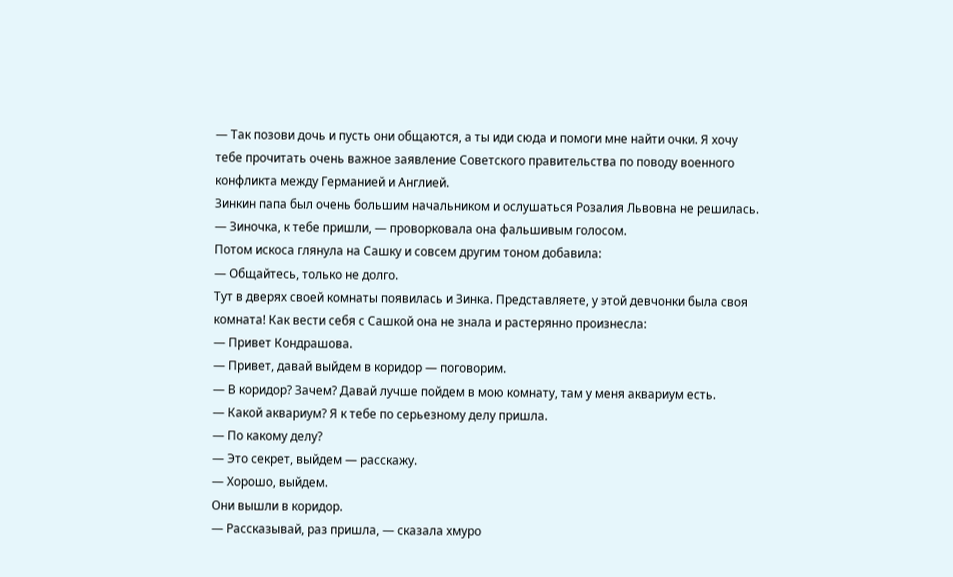— Так позови дочь и пусть они общаются, а ты иди сюда и помоги мне найти очки. Я хочу тебе прочитать очень важное заявление Советского правительства по поводу военного конфликта между Германией и Англией.
Зинкин папа был очень большим начальником и ослушаться Розалия Львовна не решилась.
— Зиночка, к тебе пришли, — проворковала она фальшивым голосом.
Потом искоса глянула на Сашку и совсем другим тоном добавила:
— Общайтесь, только не долго.
Тут в дверях своей комнаты появилась и Зинка. Представляете, у этой девчонки была своя комната! Как вести себя с Сашкой она не знала и растерянно произнесла:
— Привет Кондрашова.
— Привет, давай выйдем в коридор — поговорим.
— В коридор? Зачем? Давай лучше пойдем в мою комнату, там у меня аквариум есть.
— Какой аквариум? Я к тебе по серьезному делу пришла.
— По какому делу?
— Это секрет, выйдем — расскажу.
— Хорошо, выйдем.
Они вышли в коридор.
— Рассказывай, раз пришла, — сказала хмуро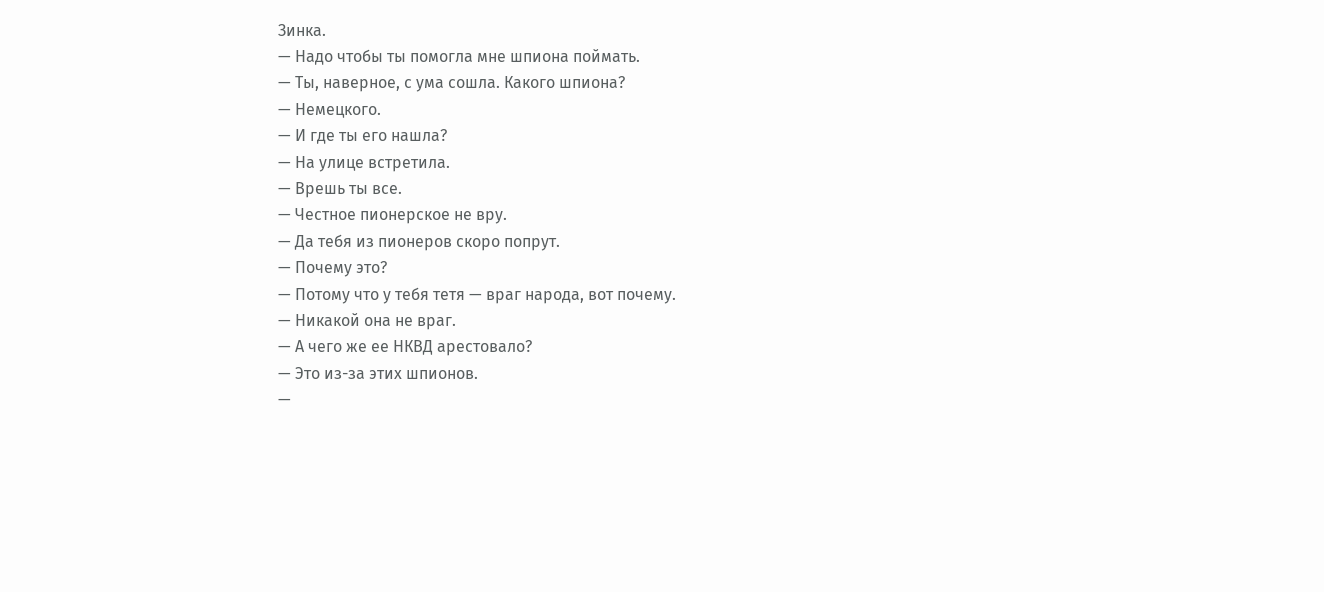Зинка.
— Надо чтобы ты помогла мне шпиона поймать.
— Ты, наверное, с ума сошла. Какого шпиона?
— Немецкого.
— И где ты его нашла?
— На улице встретила.
— Врешь ты все.
— Честное пионерское не вру.
— Да тебя из пионеров скоро попрут.
— Почему это?
— Потому что у тебя тетя — враг народа, вот почему.
— Никакой она не враг.
— А чего же ее НКВД арестовало?
— Это из-за этих шпионов.
—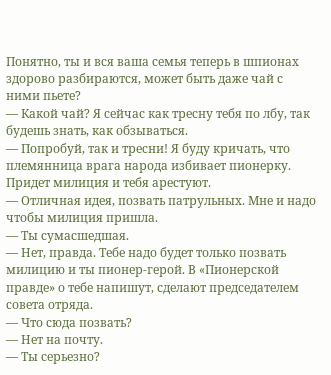Понятно, ты и вся ваша семья теперь в шпионах здорово разбираются, может быть даже чай с ними пьете?
— Какой чай? Я сейчас как тресну тебя по лбу, так будешь знать, как обзываться.
— Попробуй, так и тресни! Я буду кричать, что племянница врага народа избивает пионерку. Придет милиция и тебя арестуют.
— Отличная идея, позвать патрульных. Мне и надо чтобы милиция пришла.
— Ты сумасшедшая.
— Нет, правда. Тебе надо будет только позвать милицию и ты пионер-герой. В «Пионерской правде» о тебе напишут, сделают председателем совета отряда.
— Что сюда позвать?
— Нет на почту.
— Ты серьезно?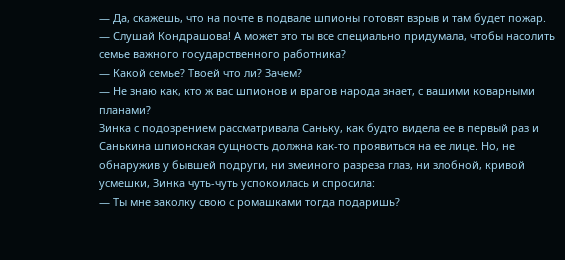— Да, скажешь, что на почте в подвале шпионы готовят взрыв и там будет пожар.
— Слушай Кондрашова! А может это ты все специально придумала, чтобы насолить семье важного государственного работника?
— Какой семье? Твоей что ли? Зачем?
— Не знаю как, кто ж вас шпионов и врагов народа знает, с вашими коварными планами?
Зинка с подозрением рассматривала Саньку, как будто видела ее в первый раз и Санькина шпионская сущность должна как-то проявиться на ее лице. Но, не обнаружив у бывшей подруги, ни змеиного разреза глаз, ни злобной, кривой усмешки, Зинка чуть-чуть успокоилась и спросила:
— Ты мне заколку свою с ромашками тогда подаришь?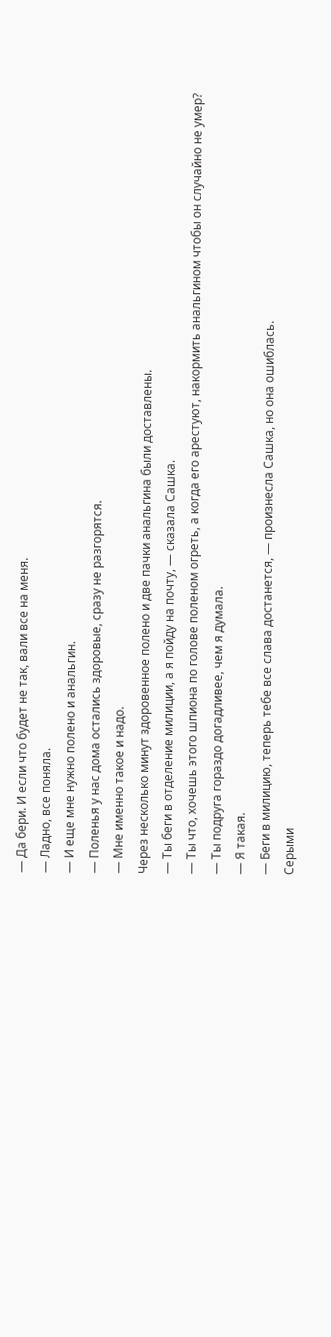— Да бери. И если что будет не так, вали все на меня.
— Ладно, все поняла.
— И еще мне нужно полено и анальгин.
— Поленья у нас дома остались здоровые, сразу не разгорятся.
— Мне именно такое и надо.
Через несколько минут здоровенное полено и две пачки анальгина были доставлены.
— Ты беги в отделение милиции, а я пойду на почту, — сказала Сашка.
— Ты что, хочешь этого шпиона по голове поленом огреть, а когда его арестуют, накормить анальгином чтобы он случайно не умер?
— Ты подруга гораздо догадливее, чем я думала.
— Я такая.
— Беги в милицию, теперь тебе все слава достанется, — произнесла Сашка, но она ошиблась.
Серыми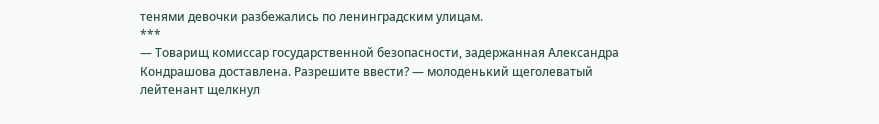тенями девочки разбежались по ленинградским улицам.
***
— Товарищ комиссар государственной безопасности, задержанная Александра Кондрашова доставлена. Разрешите ввести? — молоденький щеголеватый лейтенант щелкнул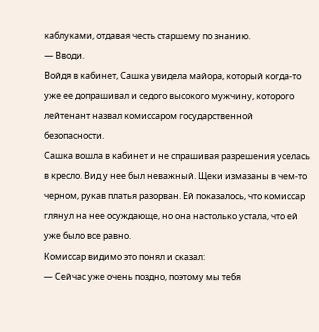каблуками, отдавая честь старшему по знанию.
— Вводи.
Войдя в кабинет, Сашка увидела майора, который когда-то уже ее допрашивал и седого высокого мужчину, которого лейтенант назвал комиссаром государственной безопасности.
Сашка вошла в кабинет и не спрашивая разрешения уселась в кресло. Вид у нее был неважный. Щеки измазаны в чем-то черном, рукав платья разорван. Ей показалось, что комиссар глянул на нее осуждающе, но она настолько устала, что ей уже было все равно.
Комиссар видимо это понял и сказал:
— Сейчас уже очень поздно, поэтому мы тебя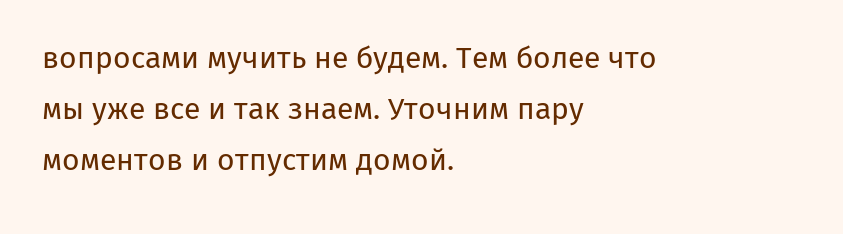вопросами мучить не будем. Тем более что мы уже все и так знаем. Уточним пару моментов и отпустим домой.